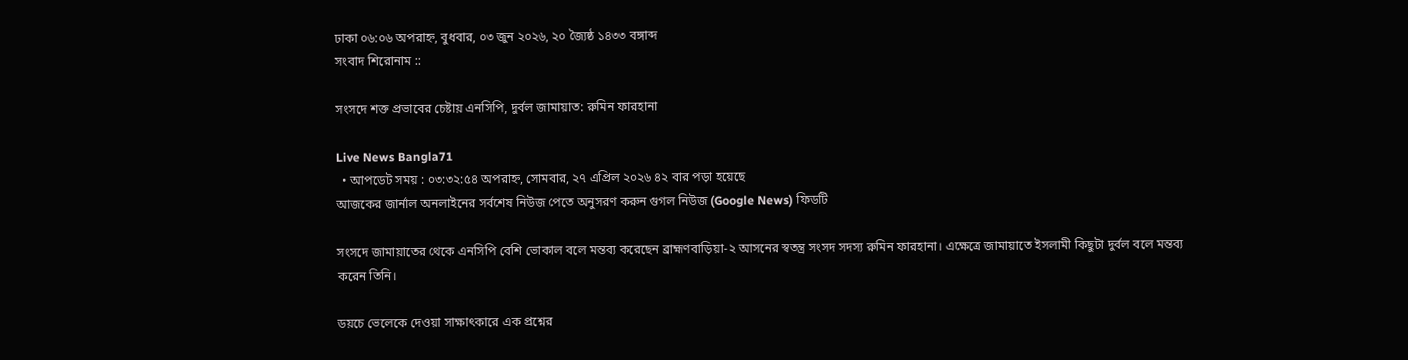ঢাকা ০৬:০৬ অপরাহ্ন, বুধবার, ০৩ জুন ২০২৬, ২০ জ্যৈষ্ঠ ১৪৩৩ বঙ্গাব্দ
সংবাদ শিরোনাম ::

সংসদে শক্ত প্রভাবের চেষ্টায় এনসিপি, দুর্বল জামায়াত: রুমিন ফারহানা

Live News Bangla71
  • আপডেট সময় : ০৩:৩২:৫৪ অপরাহ্ন, সোমবার, ২৭ এপ্রিল ২০২৬ ৪২ বার পড়া হয়েছে
আজকের জার্নাল অনলাইনের সর্বশেষ নিউজ পেতে অনুসরণ করুন গুগল নিউজ (Google News) ফিডটি

সংসদে জামায়াতের থেকে এনসিপি বেশি ভোকাল বলে মন্তব্য করেছেন ব্রাহ্মণবাড়িয়া-২ আসনের স্বতন্ত্র সংসদ সদস্য রুমিন ফারহানা। এক্ষেত্রে জামায়াতে ইসলামী কিছুটা দুর্বল বলে মন্তব্য করেন তিনি।

ডয়চে ভেলেকে দেওয়া সাক্ষাৎকারে এক প্রশ্নের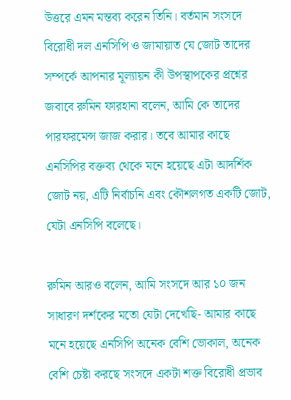উত্তরে এমন মন্তব্য করেন তিনি। বর্তমান সংসদে বিরোধী দল এনসিপি ও জামায়াত যে জোট তাদের সম্পর্কে আপনার মূল্যায়ন কী উপস্থাপকের প্রশ্নের জবাবে রুমিন ফারহানা বলেন, আমি কে তাদের পারফরমেন্স জাজ করার। তবে আমার কাছে এনসিপির বক্তব্য থেকে মনে হয়েছে এটা আদর্শিক জোট নয়, এটি নির্বাচনি এবং কৌশলগত একটি জোট, যেটা এনসিপি বলেছে।

রুমিন আরও বলেন, আমি সংসদে আর ১০ জন সাধারণ দর্শকের মতো যেটা দেখেছি- আমার কাছে মনে হয়েছে এনসিপি অনেক বেশি ভোকাল, অনেক বেশি চেষ্টা করছে সংসদে একটা শক্ত বিরোধী প্রভাব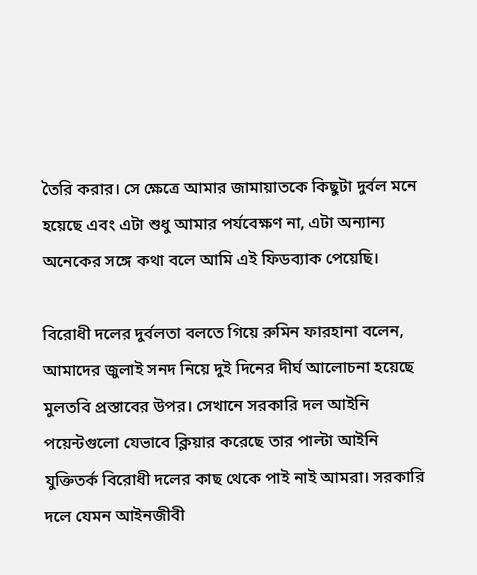তৈরি করার। সে ক্ষেত্রে আমার জামায়াতকে কিছুটা দুর্বল মনে হয়েছে এবং এটা শুধু আমার পর্যবেক্ষণ না, এটা অন্যান্য অনেকের সঙ্গে কথা বলে আমি এই ফিডব্যাক পেয়েছি।

বিরোধী দলের দুর্বলতা বলতে গিয়ে রুমিন ফারহানা বলেন, আমাদের জুলাই সনদ নিয়ে দুই দিনের দীর্ঘ আলোচনা হয়েছে মুলতবি প্রস্তাবের উপর। সেখানে সরকারি দল আইনি পয়েন্টগুলো যেভাবে ক্লিয়ার করেছে তার পাল্টা আইনি যুক্তিতর্ক বিরোধী দলের কাছ থেকে পাই নাই আমরা। সরকারি দলে যেমন আইনজীবী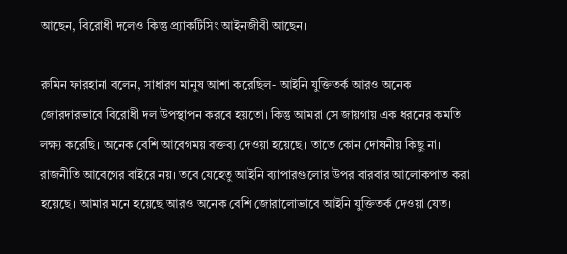আছেন, বিরোধী দলেও কিন্তু প্র্যাকটিসিং আইনজীবী আছেন।

রুমিন ফারহানা বলেন, সাধারণ মানুষ আশা করেছিল- আইনি যুক্তিতর্ক আরও অনেক জোরদারভাবে বিরোধী দল উপস্থাপন করবে হয়তো। কিন্তু আমরা সে জায়গায় এক ধরনের কমতি লক্ষ্য করেছি। অনেক বেশি আবেগময় বক্তব্য দেওয়া হয়েছে। তাতে কোন দোষনীয় কিছু না। রাজনীতি আবেগের বাইরে নয়। তবে যেহেতু আইনি ব্যাপারগুলোর উপর বারবার আলোকপাত করা হয়েছে। আমার মনে হয়েছে আরও অনেক বেশি জোরালোভাবে আইনি যুক্তিতর্ক দেওয়া যেত।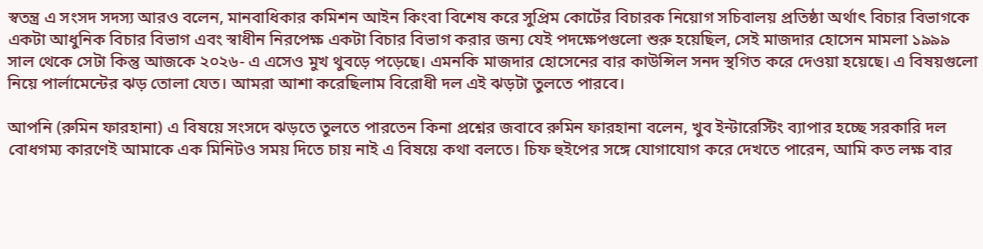স্বতন্ত্র এ সংসদ সদস্য আরও বলেন, মানবাধিকার কমিশন আইন কিংবা বিশেষ করে সুপ্রিম কোর্টের বিচারক নিয়োগ সচিবালয় প্রতিষ্ঠা অর্থাৎ বিচার বিভাগকে একটা আধুনিক বিচার বিভাগ এবং স্বাধীন নিরপেক্ষ একটা বিচার বিভাগ করার জন্য যেই পদক্ষেপগুলো শুরু হয়েছিল, সেই মাজদার হোসেন মামলা ১৯৯৯ সাল থেকে সেটা কিন্তু আজকে ২০২৬- এ এসেও মুখ থুবড়ে পড়েছে। এমনকি মাজদার হোসেনের বার কাউন্সিল সনদ স্থগিত করে দেওয়া হয়েছে। এ বিষয়গুলো নিয়ে পার্লামেন্টের ঝড় তোলা যেত। আমরা আশা করেছিলাম বিরোধী দল এই ঝড়টা তুলতে পারবে।

আপনি (রুমিন ফারহানা) এ বিষয়ে সংসদে ঝড়তে তুলতে পারতেন কিনা প্রশ্নের জবাবে রুমিন ফারহানা বলেন, খুব ইন্টারেস্টিং ব্যাপার হচ্ছে সরকারি দল বোধগম্য কারণেই আমাকে এক মিনিটও সময় দিতে চায় নাই এ বিষয়ে কথা বলতে। চিফ হুইপের সঙ্গে যোগাযোগ করে দেখতে পারেন, আমি কত লক্ষ বার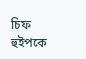চিফ হুইপকে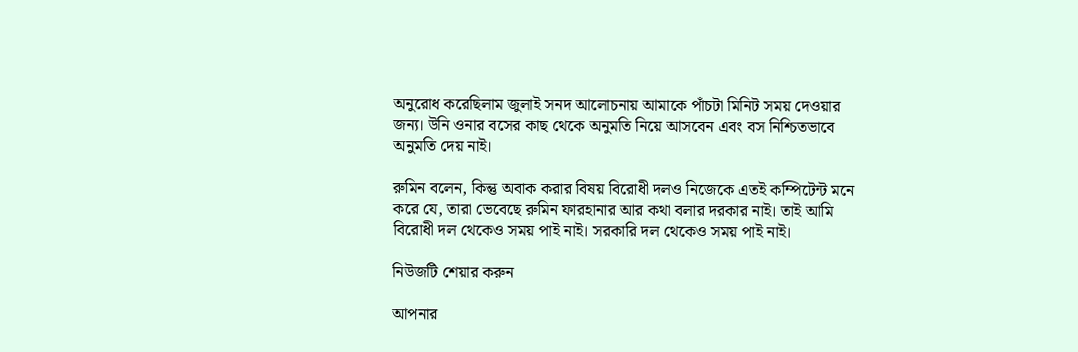অনুরোধ করেছিলাম জুলাই সনদ আলোচনায় আমাকে পাঁচটা মিনিট সময় দেওয়ার জন্য। উনি ওনার বসের কাছ থেকে অনুমতি নিয়ে আসবেন এবং বস নিশ্চিতভাবে অনুমতি দেয় নাই।

রুমিন বলেন, কিন্তু অবাক করার বিষয় বিরোধী দলও নিজেকে এতই কম্পিটেন্ট মনে করে যে, তারা ভেবেছে রুমিন ফারহানার আর কথা বলার দরকার নাই। তাই আমি বিরোধী দল থেকেও সময় পাই নাই। সরকারি দল থেকেও সময় পাই নাই।

নিউজটি শেয়ার করুন

আপনার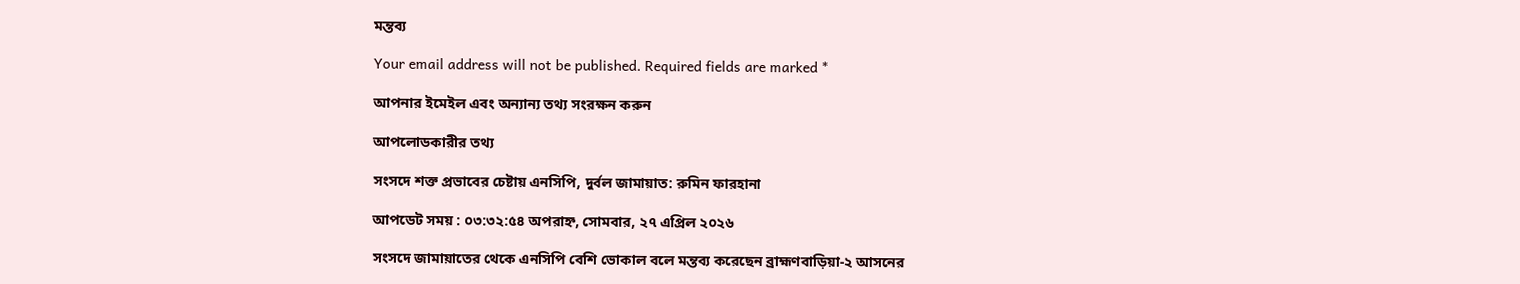মন্তব্য

Your email address will not be published. Required fields are marked *

আপনার ইমেইল এবং অন্যান্য তথ্য সংরক্ষন করুন

আপলোডকারীর তথ্য

সংসদে শক্ত প্রভাবের চেষ্টায় এনসিপি, দুর্বল জামায়াত: রুমিন ফারহানা

আপডেট সময় : ০৩:৩২:৫৪ অপরাহ্ন, সোমবার, ২৭ এপ্রিল ২০২৬

সংসদে জামায়াতের থেকে এনসিপি বেশি ভোকাল বলে মন্তব্য করেছেন ব্রাহ্মণবাড়িয়া-২ আসনের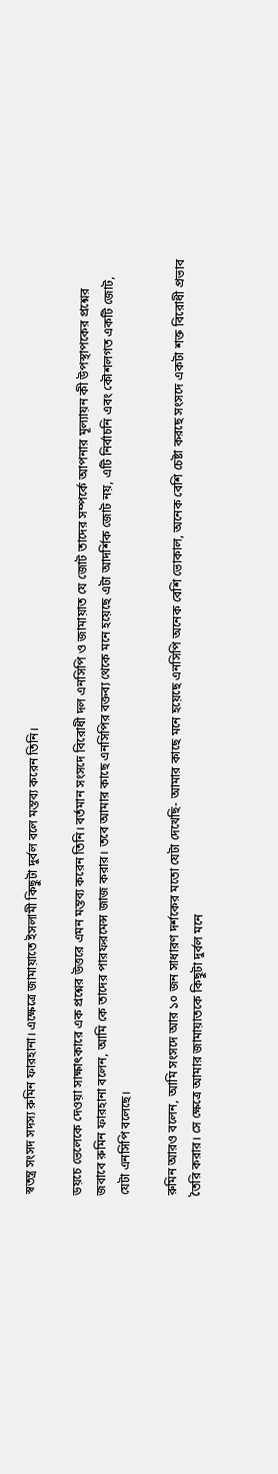স্বতন্ত্র সংসদ সদস্য রুমিন ফারহানা। এক্ষেত্রে জামায়াতে ইসলামী কিছুটা দুর্বল বলে মন্তব্য করেন তিনি।

ডয়চে ভেলেকে দেওয়া সাক্ষাৎকারে এক প্রশ্নের উত্তরে এমন মন্তব্য করেন তিনি। বর্তমান সংসদে বিরোধী দল এনসিপি ও জামায়াত যে জোট তাদের সম্পর্কে আপনার মূল্যায়ন কী উপস্থাপকের প্রশ্নের জবাবে রুমিন ফারহানা বলেন, আমি কে তাদের পারফরমেন্স জাজ করার। তবে আমার কাছে এনসিপির বক্তব্য থেকে মনে হয়েছে এটা আদর্শিক জোট নয়, এটি নির্বাচনি এবং কৌশলগত একটি জোট, যেটা এনসিপি বলেছে।

রুমিন আরও বলেন, আমি সংসদে আর ১০ জন সাধারণ দর্শকের মতো যেটা দেখেছি- আমার কাছে মনে হয়েছে এনসিপি অনেক বেশি ভোকাল, অনেক বেশি চেষ্টা করছে সংসদে একটা শক্ত বিরোধী প্রভাব তৈরি করার। সে ক্ষেত্রে আমার জামায়াতকে কিছুটা দুর্বল মনে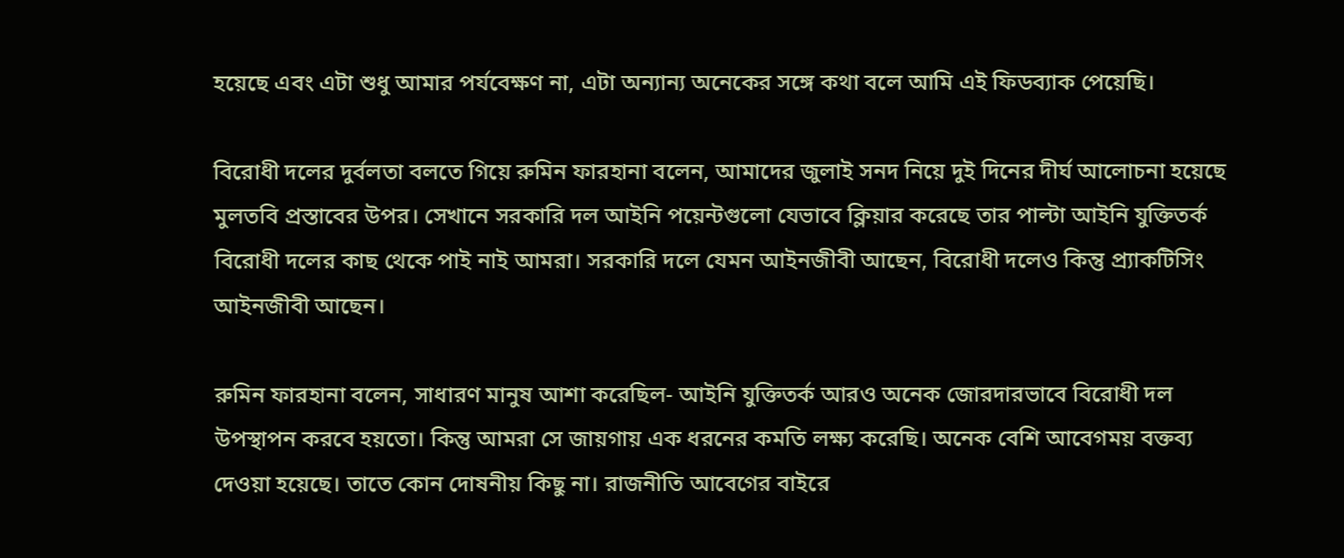হয়েছে এবং এটা শুধু আমার পর্যবেক্ষণ না, এটা অন্যান্য অনেকের সঙ্গে কথা বলে আমি এই ফিডব্যাক পেয়েছি।

বিরোধী দলের দুর্বলতা বলতে গিয়ে রুমিন ফারহানা বলেন, আমাদের জুলাই সনদ নিয়ে দুই দিনের দীর্ঘ আলোচনা হয়েছে মুলতবি প্রস্তাবের উপর। সেখানে সরকারি দল আইনি পয়েন্টগুলো যেভাবে ক্লিয়ার করেছে তার পাল্টা আইনি যুক্তিতর্ক বিরোধী দলের কাছ থেকে পাই নাই আমরা। সরকারি দলে যেমন আইনজীবী আছেন, বিরোধী দলেও কিন্তু প্র্যাকটিসিং আইনজীবী আছেন।

রুমিন ফারহানা বলেন, সাধারণ মানুষ আশা করেছিল- আইনি যুক্তিতর্ক আরও অনেক জোরদারভাবে বিরোধী দল উপস্থাপন করবে হয়তো। কিন্তু আমরা সে জায়গায় এক ধরনের কমতি লক্ষ্য করেছি। অনেক বেশি আবেগময় বক্তব্য দেওয়া হয়েছে। তাতে কোন দোষনীয় কিছু না। রাজনীতি আবেগের বাইরে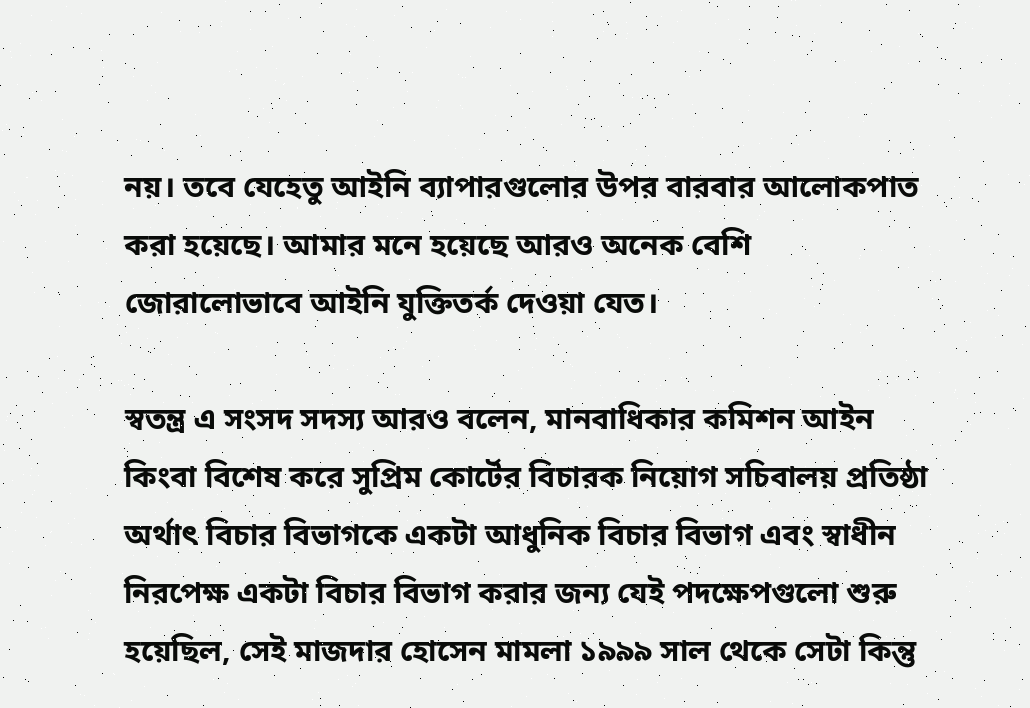নয়। তবে যেহেতু আইনি ব্যাপারগুলোর উপর বারবার আলোকপাত করা হয়েছে। আমার মনে হয়েছে আরও অনেক বেশি জোরালোভাবে আইনি যুক্তিতর্ক দেওয়া যেত।

স্বতন্ত্র এ সংসদ সদস্য আরও বলেন, মানবাধিকার কমিশন আইন কিংবা বিশেষ করে সুপ্রিম কোর্টের বিচারক নিয়োগ সচিবালয় প্রতিষ্ঠা অর্থাৎ বিচার বিভাগকে একটা আধুনিক বিচার বিভাগ এবং স্বাধীন নিরপেক্ষ একটা বিচার বিভাগ করার জন্য যেই পদক্ষেপগুলো শুরু হয়েছিল, সেই মাজদার হোসেন মামলা ১৯৯৯ সাল থেকে সেটা কিন্তু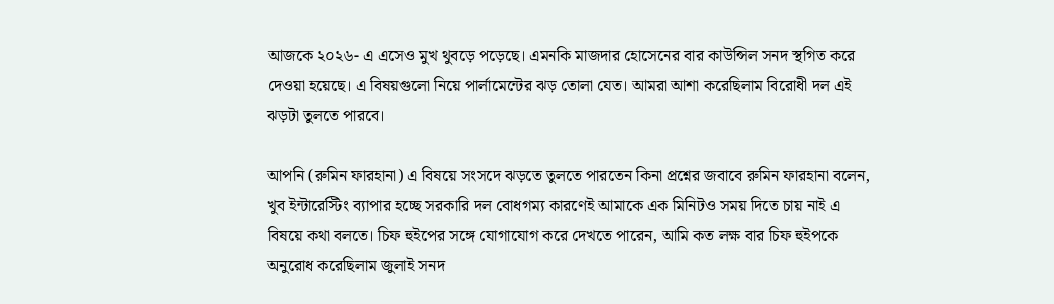আজকে ২০২৬- এ এসেও মুখ থুবড়ে পড়েছে। এমনকি মাজদার হোসেনের বার কাউন্সিল সনদ স্থগিত করে দেওয়া হয়েছে। এ বিষয়গুলো নিয়ে পার্লামেন্টের ঝড় তোলা যেত। আমরা আশা করেছিলাম বিরোধী দল এই ঝড়টা তুলতে পারবে।

আপনি (রুমিন ফারহানা) এ বিষয়ে সংসদে ঝড়তে তুলতে পারতেন কিনা প্রশ্নের জবাবে রুমিন ফারহানা বলেন, খুব ইন্টারেস্টিং ব্যাপার হচ্ছে সরকারি দল বোধগম্য কারণেই আমাকে এক মিনিটও সময় দিতে চায় নাই এ বিষয়ে কথা বলতে। চিফ হুইপের সঙ্গে যোগাযোগ করে দেখতে পারেন, আমি কত লক্ষ বার চিফ হুইপকে অনুরোধ করেছিলাম জুলাই সনদ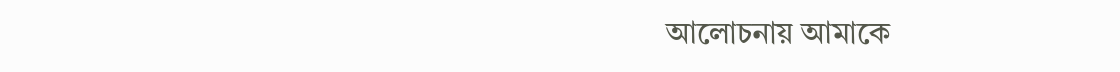আলোচনায় আমাকে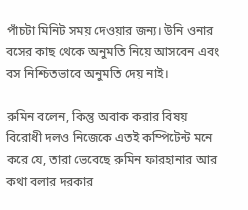পাঁচটা মিনিট সময় দেওয়ার জন্য। উনি ওনার বসের কাছ থেকে অনুমতি নিয়ে আসবেন এবং বস নিশ্চিতভাবে অনুমতি দেয় নাই।

রুমিন বলেন, কিন্তু অবাক করার বিষয় বিরোধী দলও নিজেকে এতই কম্পিটেন্ট মনে করে যে, তারা ভেবেছে রুমিন ফারহানার আর কথা বলার দরকার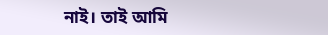নাই। তাই আমি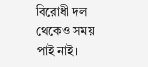বিরোধী দল থেকেও সময় পাই নাই।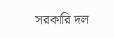সরকারি দল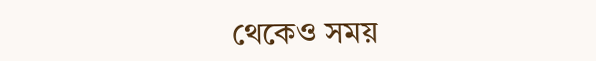থেকেও সময়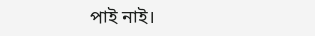পাই নাই।